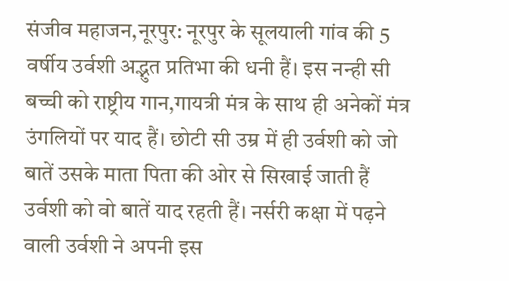संजीव महाजन,नूरपुर: नूरपुर के सूलयाली गांव की 5 वर्षीय उर्वशी अद्भुत प्रतिभा की धनी हैं। इस नन्ही सी बच्ची को राष्ट्रीय गान,गायत्री मंत्र के साथ ही अनेकों मंत्र उंगलियों पर याद हैं। छोटी सी उम्र में ही उर्वशी को जो बातें उसके माता पिता की ओर से सिखाई जाती हैं उर्वशी को वो बातें याद रहती हैं। नर्सरी कक्षा में पढ़ने वाली उर्वशी ने अपनी इस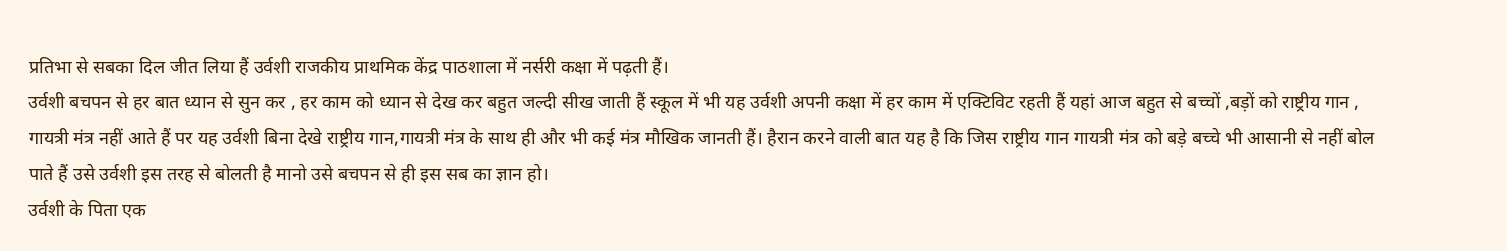प्रतिभा से सबका दिल जीत लिया हैं उर्वशी राजकीय प्राथमिक केंद्र पाठशाला में नर्सरी कक्षा में पढ़ती हैं।
उर्वशी बचपन से हर बात ध्यान से सुन कर , हर काम को ध्यान से देख कर बहुत जल्दी सीख जाती हैं स्कूल में भी यह उर्वशी अपनी कक्षा में हर काम में एक्टिविट रहती हैं यहां आज बहुत से बच्चों ,बड़ों को राष्ट्रीय गान , गायत्री मंत्र नहीं आते हैं पर यह उर्वशी बिना देखे राष्ट्रीय गान,गायत्री मंत्र के साथ ही और भी कई मंत्र मौखिक जानती हैं। हैरान करने वाली बात यह है कि जिस राष्ट्रीय गान गायत्री मंत्र को बड़े बच्चे भी आसानी से नहीं बोल पाते हैं उसे उर्वशी इस तरह से बोलती है मानो उसे बचपन से ही इस सब का ज्ञान हो।
उर्वशी के पिता एक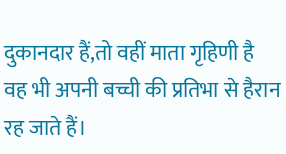दुकानदार हैं,तो वहीं माता गृहिणी है वह भी अपनी बच्ची की प्रतिभा से हैरान रह जाते हैं।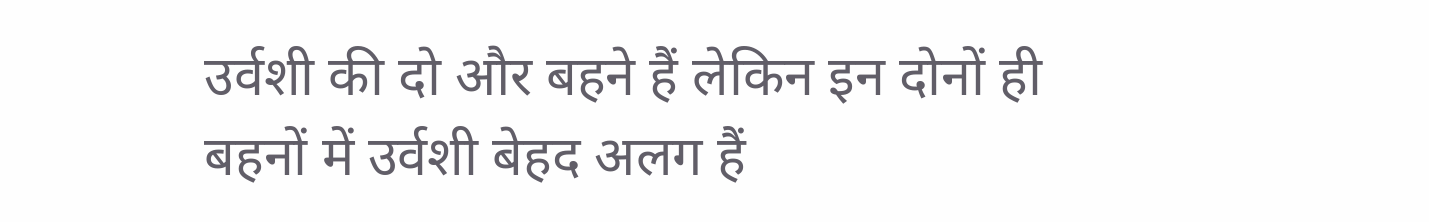उर्वशी की दो और बहने हैं लेकिन इन दोनों ही बहनों में उर्वशी बेहद अलग हैं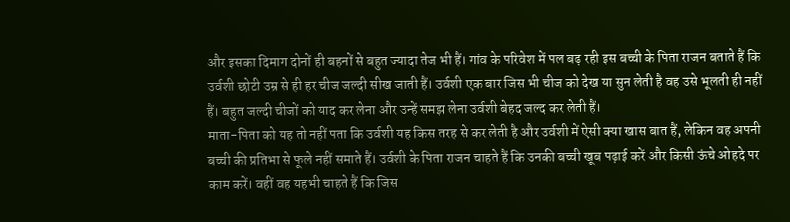और इसका दिमाग दोनों ही बहनों से बहुत ज्यादा तेज भी हैं। गांव के परिवेश में पल बढ़ रही इस बच्ची के पिता राजन बताते हैं कि उर्वशी छोटी उम्र से ही हर चीज जल्दी सीख जाती हैं। उर्वशी एक बार जिस भी चीज को देख या सुन लेती है वह उसे भूलती ही नहीं हैं। बहुत जल्दी चीजों को याद कर लेना और उन्हें समझ लेना उर्वशी बेहद जल्द कर लेती हैं।
माता-पिता को यह तो नहीं पता कि उर्वशी यह किस तरह से कर लेती है और उर्वशी में ऐसी क्या खास बात हैं, लेकिन वह अपनी बच्ची की प्रतिभा से फूले नहीं समाते हैं। उर्वशी के पिता राजन चाहते हैं कि उनकी बच्ची खूब पढ़ाई करें और किसी ऊंचे ओहदे पर काम करें। वहीं वह यहभी चाहते हैं कि जिस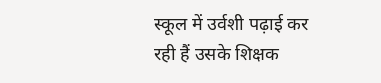स्कूल में उर्वशी पढ़ाई कर रही हैं उसके शिक्षक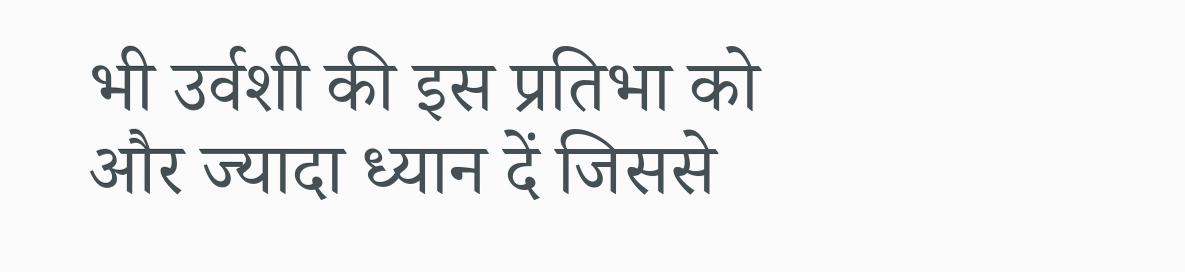भी उर्वशी की इस प्रतिभा को और ज्यादा ध्यान दें जिससे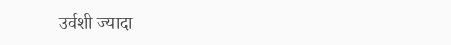उर्वशी ज्यादा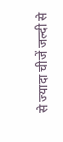से ज्यादा चीजें जल्दी से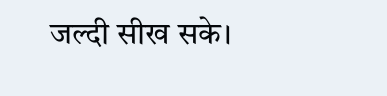जल्दी सीख सके।